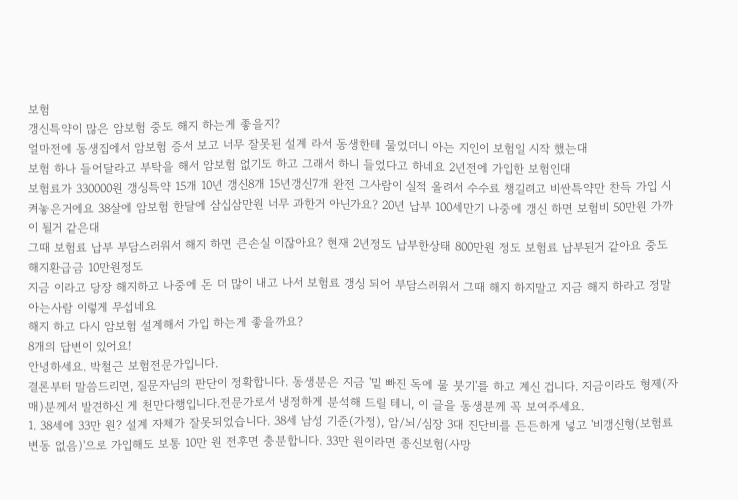보험
갱신특약이 많은 암보험 중도 해지 하는게 좋을지?
얼마전에 동생집에서 암보험 증서 보고 너무 잘못된 설계 라서 동생한테 물었더니 아는 지인이 보험일 시작 했는대
보험 하나 들어달라고 부탁을 해서 암보험 없기도 하고 그래서 하니 들었다고 하네요 2년전에 가입한 보험인대
보험료가 330000원 갱싱특약 15개 10년 갱신8개 15년갱신7개 완전 그사람이 실적 올려서 수수료 챙길려고 비싼특약만 찬득 가입 시켜놓은거에요 38살에 암보험 한달에 삼십삼만원 너무 과한거 아닌가요? 20년 납부 100세만기 나중에 갱신 하면 보험비 50만원 가까이 될거 같은대
그때 보험료 납부 부담스러워서 해지 하면 큰손실 이잖아요? 현재 2년정도 납부한상태 800만원 정도 보험료 납부된거 같아요 중도 해지환급금 10만원정도
지금 이라고 당장 해지하고 나중에 돈 더 많이 내고 나서 보험료 갱싱 되어 부담스러워서 그때 해지 하지말고 지금 해지 하라고 정말 아는사람 이렇게 무섭네요
해지 하고 다시 암보험 설계해서 가입 하는게 좋을까요?
8개의 답변이 있어요!
안녕하세요. 박철근 보험전문가입니다.
결론부터 말씀드리면, 질문자님의 판단이 정확합니다. 동생분은 지금 '밑 빠진 독에 물 붓기'를 하고 계신 겁니다. 지금이라도 형제(자매)분께서 발견하신 게 천만다행입니다.전문가로서 냉정하게 분석해 드릴 테니, 이 글을 동생분께 꼭 보여주세요.
1. 38세에 33만 원? 설계 자체가 잘못되었습니다. 38세 남성 기준(가정), 암/뇌/심장 3대 진단비를 든든하게 넣고 '비갱신형(보험료 변동 없음)'으로 가입해도 보통 10만 원 전후면 충분합니다. 33만 원이라면 종신보험(사망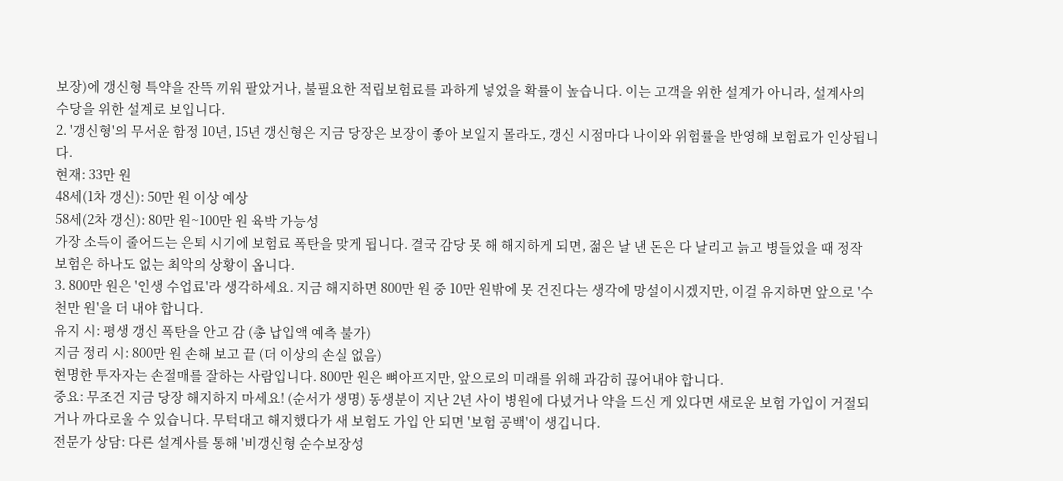보장)에 갱신형 특약을 잔뜩 끼워 팔았거나, 불필요한 적립보험료를 과하게 넣었을 확률이 높습니다. 이는 고객을 위한 설계가 아니라, 설계사의 수당을 위한 설계로 보입니다.
2. '갱신형'의 무서운 함정 10년, 15년 갱신형은 지금 당장은 보장이 좋아 보일지 몰라도, 갱신 시점마다 나이와 위험률을 반영해 보험료가 인상됩니다.
현재: 33만 원
48세(1차 갱신): 50만 원 이상 예상
58세(2차 갱신): 80만 원~100만 원 육박 가능성
가장 소득이 줄어드는 은퇴 시기에 보험료 폭탄을 맞게 됩니다. 결국 감당 못 해 해지하게 되면, 젊은 날 낸 돈은 다 날리고 늙고 병들었을 때 정작 보험은 하나도 없는 최악의 상황이 옵니다.
3. 800만 원은 '인생 수업료'라 생각하세요. 지금 해지하면 800만 원 중 10만 원밖에 못 건진다는 생각에 망설이시겠지만, 이걸 유지하면 앞으로 '수천만 원'을 더 내야 합니다.
유지 시: 평생 갱신 폭탄을 안고 감 (총 납입액 예측 불가)
지금 정리 시: 800만 원 손해 보고 끝 (더 이상의 손실 없음)
현명한 투자자는 손절매를 잘하는 사람입니다. 800만 원은 뼈아프지만, 앞으로의 미래를 위해 과감히 끊어내야 합니다.
중요: 무조건 지금 당장 해지하지 마세요! (순서가 생명) 동생분이 지난 2년 사이 병원에 다녔거나 약을 드신 게 있다면 새로운 보험 가입이 거절되거나 까다로울 수 있습니다. 무턱대고 해지했다가 새 보험도 가입 안 되면 '보험 공백'이 생깁니다.
전문가 상담: 다른 설계사를 통해 '비갱신형 순수보장성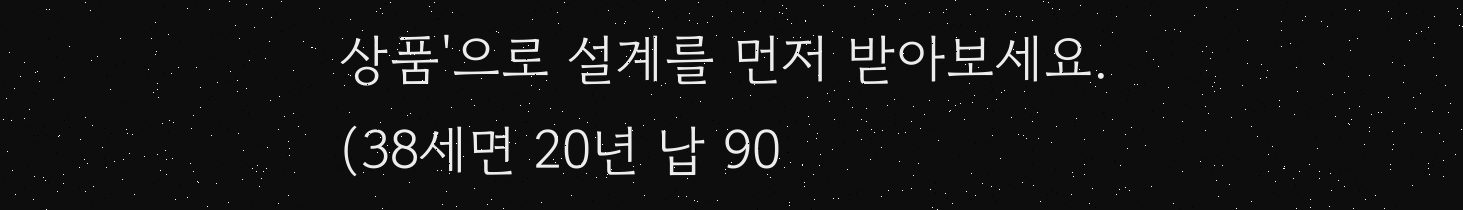상품'으로 설계를 먼저 받아보세요. (38세면 20년 납 90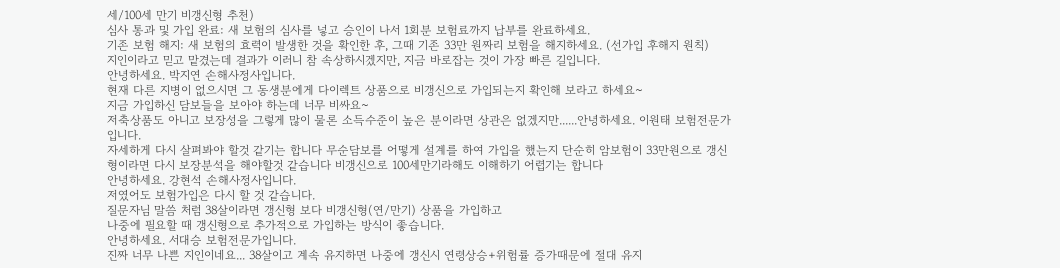세/100세 만기 비갱신형 추천)
심사 통과 및 가입 완료: 새 보험의 심사를 넣고 승인이 나서 1회분 보험료까지 납부를 완료하세요.
기존 보험 해지: 새 보험의 효력이 발생한 것을 확인한 후, 그때 기존 33만 원짜리 보험을 해지하세요. (선가입 후해지 원칙)
지인이라고 믿고 맡겼는데 결과가 이러니 참 속상하시겠지만, 지금 바로잡는 것이 가장 빠른 길입니다.
안녕하세요. 박지연 손해사정사입니다.
현재 다른 지병이 없으시면 그 동생분에게 다이렉트 상품으로 비갱신으로 가입되는지 확인해 보라고 하세요~
지금 가입하신 담보들을 보아야 하는데 너무 비싸요~
저축상품도 아니고 보장성을 그렇게 많이 물론 소득수준이 높은 분이라면 상관은 없겠지만......안녕하세요. 이원태 보험전문가입니다.
자세하게 다시 살펴봐야 할것 같기는 합니다 무순담보를 어떻게 설계를 하여 가입을 했는지 단순히 암보험이 33만원으로 갱신형이라면 다시 보장분석을 해야할것 같습니다 비갱신으로 100세만기라해도 이해하기 어렵기는 합니다
안녕하세요. 강현석 손해사정사입니다.
저였어도 보험가입은 다시 할 것 같습니다.
질문자님 말씀 처럼 38살이라면 갱신형 보다 비갱신형(연/만기) 상품을 가입하고
나중에 필요할 때 갱신형으로 추가적으로 가입하는 방식이 좋습니다.
안녕하세요. 서대승 보험전문가입니다.
진짜 너무 나쁜 지인이네요... 38살이고 계속 유지하면 나중에 갱신시 연령상승+위험률 증가때문에 절대 유지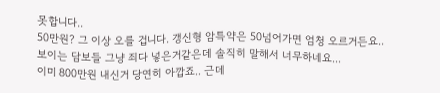못합니다..
50만원? 그 이상 오를 겁니다. 갱신형 암특약은 50넘어가면 엄청 오르거든요..
보이는 담보들 그냥 죄다 넣은거같은데 솔직히 말해서 너무하네요...
이미 800만원 내신거 당연히 아깝죠.. 근데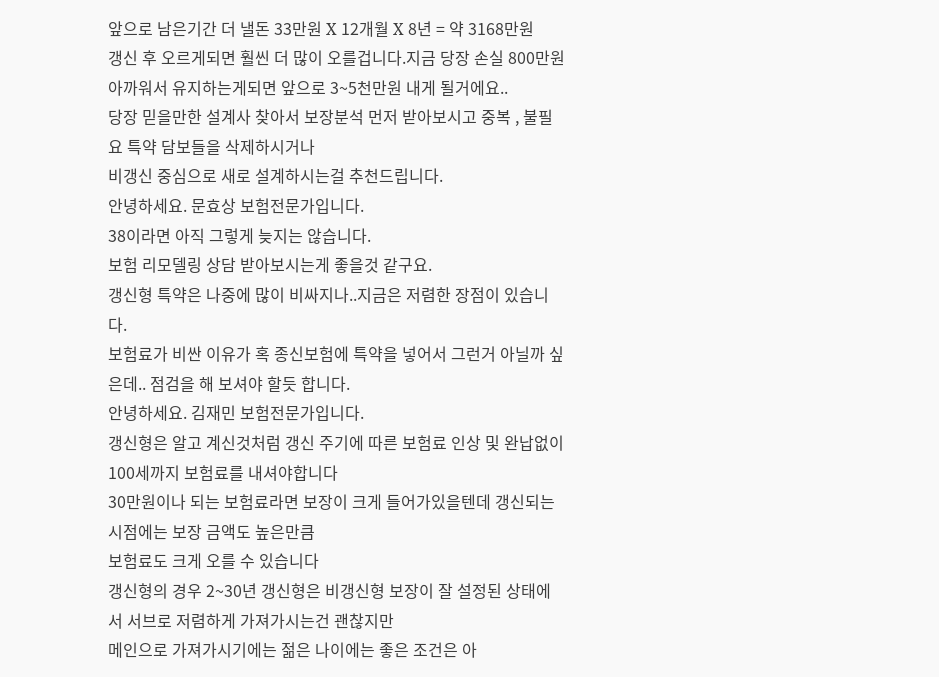앞으로 남은기간 더 낼돈 33만원 X 12개월 X 8년 = 약 3168만원
갱신 후 오르게되면 훨씬 더 많이 오를겁니다.지금 당장 손실 800만원 아까워서 유지하는게되면 앞으로 3~5천만원 내게 될거에요..
당장 믿을만한 설계사 찾아서 보장분석 먼저 받아보시고 중복 , 불필요 특약 담보들을 삭제하시거나
비갱신 중심으로 새로 설계하시는걸 추천드립니다.
안녕하세요. 문효상 보험전문가입니다.
38이라면 아직 그렇게 늦지는 않습니다.
보험 리모델링 상담 받아보시는게 좋을것 같구요.
갱신형 특약은 나중에 많이 비싸지나..지금은 저렴한 장점이 있습니다.
보험료가 비싼 이유가 혹 종신보험에 특약을 넣어서 그런거 아닐까 싶은데.. 점검을 해 보셔야 할듯 합니다.
안녕하세요. 김재민 보험전문가입니다.
갱신형은 알고 계신것처럼 갱신 주기에 따른 보험료 인상 및 완납없이 100세까지 보험료를 내셔야합니다
30만원이나 되는 보험료라면 보장이 크게 들어가있을텐데 갱신되는 시점에는 보장 금액도 높은만큼
보험료도 크게 오를 수 있습니다
갱신형의 경우 2~30년 갱신형은 비갱신형 보장이 잘 설정된 상태에서 서브로 저렴하게 가져가시는건 괜찮지만
메인으로 가져가시기에는 젊은 나이에는 좋은 조건은 아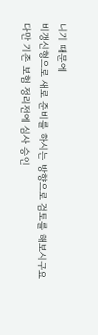니기 때문에
비갱신형으로 새로 준비를 하시는 방향으로 검토를 해보시구요
다만 기존 보험 정리전에 심사 승인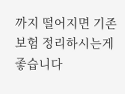까지 떨어지면 기존 보험 정리하시는게 좋습니다